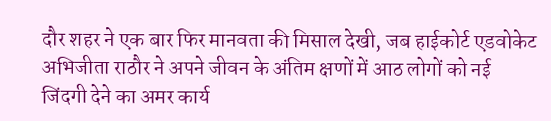दौर शहर ने एक बार फिर मानवता की मिसाल देखी, जब हाईकोर्ट एडवोकेट अभिजीता राठौर ने अपने जीवन के अंतिम क्षणों में आठ लोगों को नई जिंदगी देने का अमर कार्य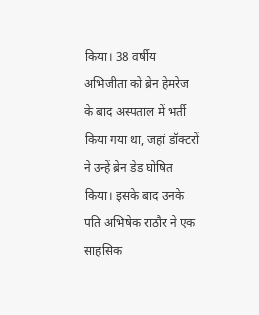किया। 38 वर्षीय अभिजीता को ब्रेन हेमरेज के बाद अस्पताल में भर्ती किया गया था, जहां डॉक्टरों ने उन्हें ब्रेन डेड घोषित किया। इसके बाद उनके पति अभिषेक राठौर ने एक साहसिक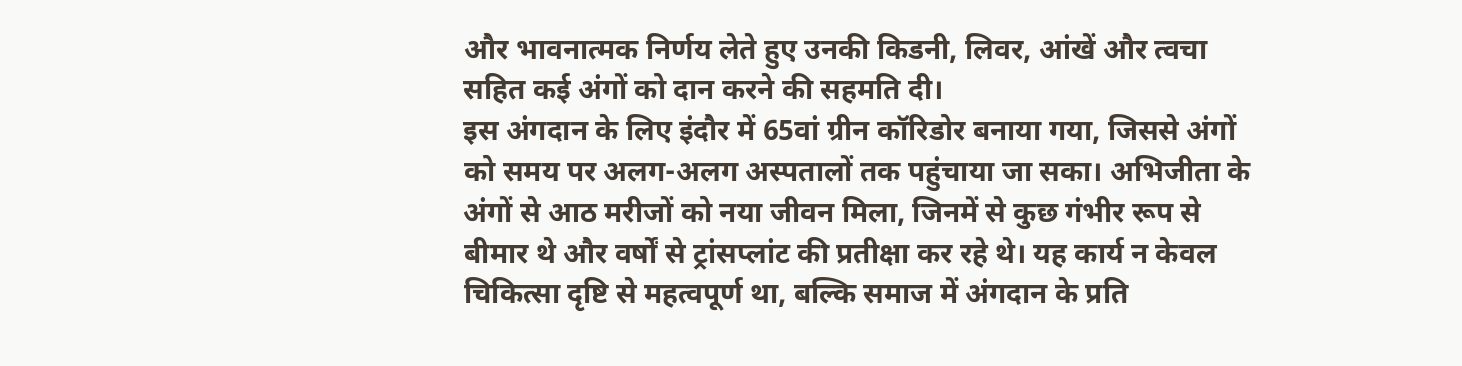और भावनात्मक निर्णय लेते हुए उनकी किडनी, लिवर, आंखें और त्वचा सहित कई अंगों को दान करने की सहमति दी।
इस अंगदान के लिए इंदौर में 65वां ग्रीन कॉरिडोर बनाया गया, जिससे अंगों को समय पर अलग-अलग अस्पतालों तक पहुंचाया जा सका। अभिजीता के अंगों से आठ मरीजों को नया जीवन मिला, जिनमें से कुछ गंभीर रूप से बीमार थे और वर्षों से ट्रांसप्लांट की प्रतीक्षा कर रहे थे। यह कार्य न केवल चिकित्सा दृष्टि से महत्वपूर्ण था, बल्कि समाज में अंगदान के प्रति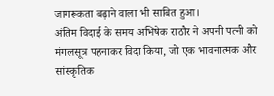जागरूकता बढ़ाने वाला भी साबित हुआ।
अंतिम विदाई के समय अभिषेक राठौर ने अपनी पत्नी को मंगलसूत्र पहनाकर विदा किया, जो एक भावनात्मक और सांस्कृतिक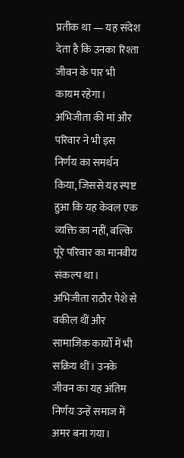प्रतीक था — यह संदेश देता है कि उनका रिश्ता जीवन के पार भी कायम रहेगा। अभिजीता की मां और परिवार ने भी इस निर्णय का समर्थन किया, जिससे यह स्पष्ट हुआ कि यह केवल एक व्यक्ति का नहीं, बल्कि पूरे परिवार का मानवीय संकल्प था।
अभिजीता राठौर पेशे से वकील थीं और सामाजिक कार्यों में भी सक्रिय थीं। उनके जीवन का यह अंतिम निर्णय उन्हें समाज में अमर बना गया।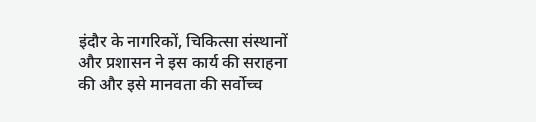इंदौर के नागरिकों, चिकित्सा संस्थानों और प्रशासन ने इस कार्य की सराहना की और इसे मानवता की सर्वोच्च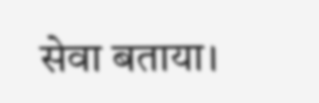सेवा बताया।